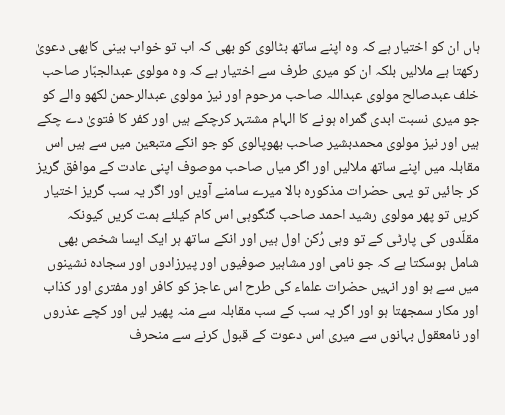ہاں ان کو اختیار ہے کہ وہ اپنے ساتھ بٹالوی کو بھی کہ اب تو خواب بینی کابھی دعویٰ رکھتا ہے ملالیں بلکہ ان کو میری طرف سے اختیار ہے کہ وہ مولوی عبدالجبّار صاحب خلف عبدصالح مولوی عبداللہ صاحب مرحوم اور نیز مولوی عبدالرحمن لکھو والے کو جو میری نسبت ابدی گمراہ ہونے کا الہام مشتہر کرچکے ہیں اور کفر کا فتویٰ دے چکے ہیں اور نیز مولوی محمدبشیر صاحب بھوپالوی کو جو انکے متبعین میں سے ہیں اس مقابلہ میں اپنے ساتھ ملالیں اور اگر میاں صاحب موصوف اپنی عادت کے موافق گریز کر جائیں تو یہی حضرات مذکورہ بالا میرے سامنے آویں اور اگر یہ سب گریز اختیار کریں تو پھر مولوی رشید احمد صاحب گنگوہی اس کام کیلئے ہمت کریں کیونکہ مقلّدوں کی پارٹی کے تو وہی رُکن اول ہیں اور انکے ساتھ ہر ایک ایسا شخص بھی شامل ہوسکتا ہے کہ جو نامی اور مشاہیر صوفیوں اور پیرزادوں اور سجادہ نشینوں میں سے ہو اور انہیں حضرات علماء کی طرح اس عاجز کو کافر اور مفتری اور کذاب اور مکار سمجھتا ہو اور اگر یہ سب کے سب مقابلہ سے منہ پھیر لیں اور کچے عذروں اور نامعقول بہانوں سے میری اس دعوت کے قبول کرنے سے منحرف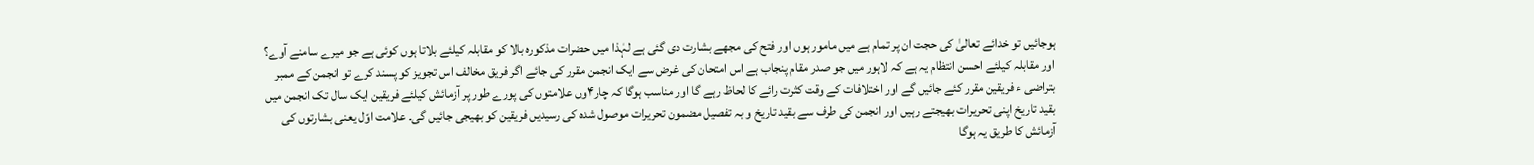ہوجائیں تو خدائے تعالیٰ کی حجت ان پر تمام ہے میں مامور ہوں اور فتح کی مجھے بشارت دی گئی ہے لہٰذا میں حضرات مذکورہ بالا کو مقابلہ کیلئے بلاتا ہوں کوئی ہے جو میرے سامنے آوے؟ اور مقابلہ کیلئے احسن انتظام یہ ہے کہ لاہور میں جو صدر مقام پنجاب ہے اس امتحان کی غرض سے ایک انجمن مقرر کی جائے اگر فریق مخالف اس تجویز کو پسند کرے تو انجمن کے ممبر بتراضی ء فریقین مقرر کئے جائیں گے اور اختلافات کے وقت کثرت رائے کا لحاظ رہے گا اور مناسب ہوگا کہ چار۴وں علامتوں کی پورے طور پر آزمائش کیلئے فریقین ایک سال تک انجمن میں بقید تاریخ اپنی تحریرات بھیجتے رہیں اور انجمن کی طرف سے بقید تاریخ و بہ تفصیل مضمون تحریرات موصول شدہ کی رسیدیں فریقین کو بھیجی جائیں گی۔ علامت اوّل یعنی بشارتوں کی آزمائش کا طریق یہ ہوگا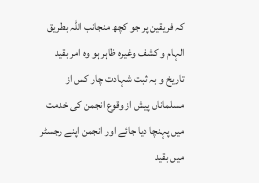کہ فریقین پر جو کچھ منجانب اللہ بطریق الہام و کشف وغیرہ ظاہر ہو وہ امر بقید تاریخ و بہ ثبت شہادت چار کس از مسلماناں پیش از وقوع انجمن کی خدمت میں پہنچا دیا جائے اور انجمن اپنے رجسٹر میں بقید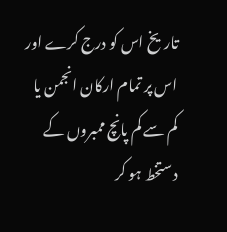تاریخ اس کو درج کرے اور اس پر تمام ارکان انجمن یا کم سے کم پانچ ممبروں کے دستخط ہو کر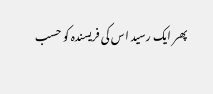پھر ایک رسید اس کی فریسندہ کو حسب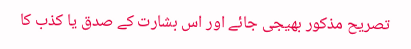تصریح مذکور بھیجی جائے اور اس بشارت کے صدق یا کذب کا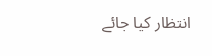انتظار کیا جائے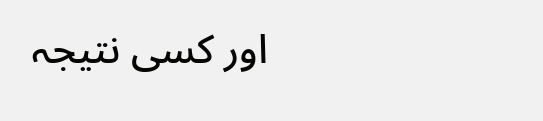اور کسی نتیجہ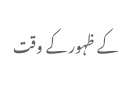کے ظہور کے وقت